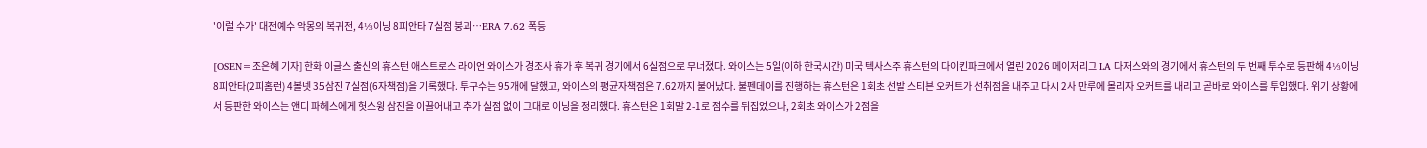'이럴 수가' 대전예수 악몽의 복귀전, 4⅓이닝 8피안타 7실점 붕괴…ERA 7.62 폭등

[OSEN=조은혜 기자] 한화 이글스 출신의 휴스턴 애스트로스 라이언 와이스가 경조사 휴가 후 복귀 경기에서 6실점으로 무너졌다. 와이스는 5일(이하 한국시간) 미국 텍사스주 휴스턴의 다이킨파크에서 열린 2026 메이저리그 LA 다저스와의 경기에서 휴스턴의 두 번째 투수로 등판해 4⅓이닝 8피안타(2피홈런) 4볼넷 35삼진 7실점(6자책점)을 기록했다. 투구수는 95개에 달했고, 와이스의 평균자책점은 7.62까지 불어났다. 불펜데이를 진행하는 휴스턴은 1회초 선발 스티븐 오커트가 선취점을 내주고 다시 2사 만루에 몰리자 오커트를 내리고 곧바로 와이스를 투입했다. 위기 상황에서 등판한 와이스는 앤디 파헤스에게 헛스윙 삼진을 이끌어내고 추가 실점 없이 그대로 이닝을 정리했다. 휴스턴은 1회말 2-1로 점수를 뒤집었으나, 2회초 와이스가 2점을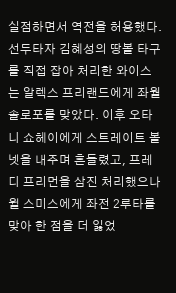실점하면서 역전을 허용했다. 선두타자 김혜성의 땅볼 타구를 직접 잡아 처리한 와이스는 알렉스 프리랜드에게 좌월 솔로포를 맞았다. 이후 오타니 쇼헤이에게 스트레이트 볼넷을 내주며 흔들렸고, 프레디 프리먼을 삼진 처리했으나 윌 스미스에게 좌전 2루타를 맞아 한 점을 더 잃었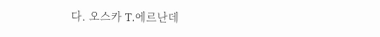다. 오스카 T.에르난데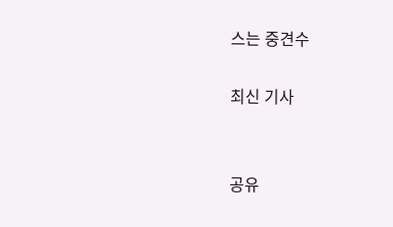스는 중견수

최신 기사


공유